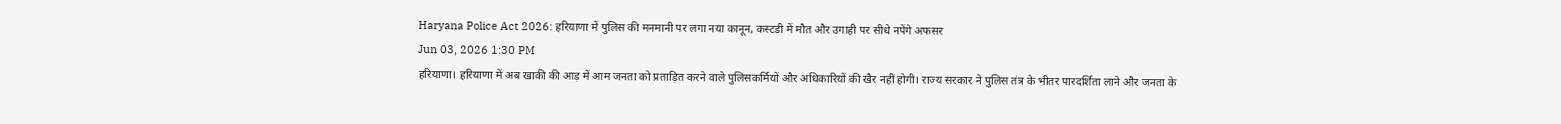Haryana Police Act 2026: हरियाणा में पुलिस की मनमानी पर लगा नया कानून, कस्टडी में मौत और उगाही पर सीधे नपेंगे अफसर
Jun 03, 2026 1:30 PM
हरियाणा। हरियाणा में अब खाकी की आड़ में आम जनता को प्रताड़ित करने वाले पुलिसकर्मियों और अधिकारियों की खैर नहीं होगी। राज्य सरकार ने पुलिस तंत्र के भीतर पारदर्शिता लाने और जनता के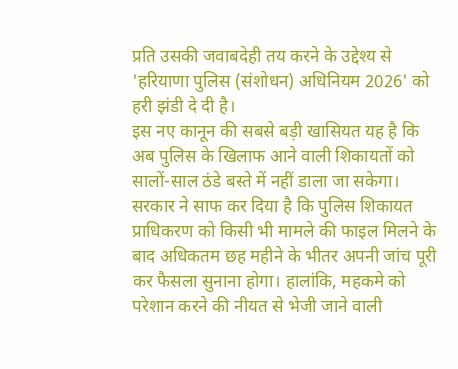प्रति उसकी जवाबदेही तय करने के उद्देश्य से 'हरियाणा पुलिस (संशोधन) अधिनियम 2026' को हरी झंडी दे दी है।
इस नए कानून की सबसे बड़ी खासियत यह है कि अब पुलिस के खिलाफ आने वाली शिकायतों को सालों-साल ठंडे बस्ते में नहीं डाला जा सकेगा। सरकार ने साफ कर दिया है कि पुलिस शिकायत प्राधिकरण को किसी भी मामले की फाइल मिलने के बाद अधिकतम छह महीने के भीतर अपनी जांच पूरी कर फैसला सुनाना होगा। हालांकि, महकमे को परेशान करने की नीयत से भेजी जाने वाली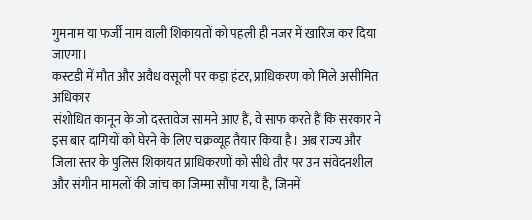गुमनाम या फर्जी नाम वाली शिकायतों को पहली ही नजर में खारिज कर दिया जाएगा।
कस्टडी में मौत और अवैध वसूली पर कड़ा हंटर, प्राधिकरण को मिले असीमित अधिकार
संशोधित कानून के जो दस्तावेज सामने आए हैं, वे साफ करते हैं कि सरकार ने इस बार दागियों को घेरने के लिए चक्रव्यूह तैयार किया है। अब राज्य और जिला स्तर के पुलिस शिकायत प्राधिकरणों को सीधे तौर पर उन संवेदनशील और संगीन मामलों की जांच का जिम्मा सौंपा गया है, जिनमें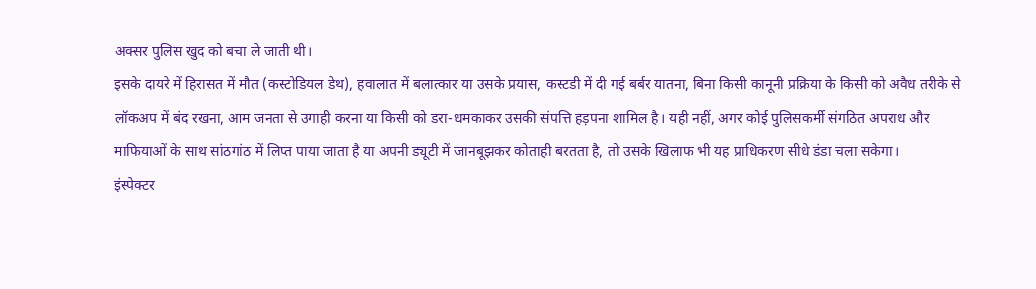अक्सर पुलिस खुद को बचा ले जाती थी।
इसके दायरे में हिरासत में मौत (कस्टोडियल डेथ), हवालात में बलात्कार या उसके प्रयास, कस्टडी में दी गई बर्बर यातना, बिना किसी कानूनी प्रक्रिया के किसी को अवैध तरीके से लॉकअप में बंद रखना, आम जनता से उगाही करना या किसी को डरा-धमकाकर उसकी संपत्ति हड़पना शामिल है। यही नहीं, अगर कोई पुलिसकर्मी संगठित अपराध और माफियाओं के साथ सांठगांठ में लिप्त पाया जाता है या अपनी ड्यूटी में जानबूझकर कोताही बरतता है, तो उसके खिलाफ भी यह प्राधिकरण सीधे डंडा चला सकेगा।
इंस्पेक्टर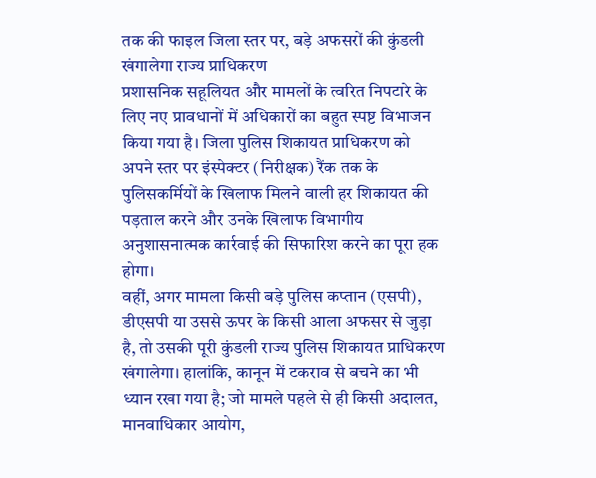तक की फाइल जिला स्तर पर, बड़े अफसरों की कुंडली खंगालेगा राज्य प्राधिकरण
प्रशासनिक सहूलियत और मामलों के त्वरित निपटारे के लिए नए प्रावधानों में अधिकारों का बहुत स्पष्ट विभाजन किया गया है। जिला पुलिस शिकायत प्राधिकरण को अपने स्तर पर इंस्पेक्टर (निरीक्षक) रैंक तक के पुलिसकर्मियों के खिलाफ मिलने वाली हर शिकायत की पड़ताल करने और उनके खिलाफ विभागीय अनुशासनात्मक कार्रवाई की सिफारिश करने का पूरा हक होगा।
वहीं, अगर मामला किसी बड़े पुलिस कप्तान (एसपी), डीएसपी या उससे ऊपर के किसी आला अफसर से जुड़ा है, तो उसकी पूरी कुंडली राज्य पुलिस शिकायत प्राधिकरण खंगालेगा। हालांकि, कानून में टकराव से बचने का भी ध्यान रखा गया है; जो मामले पहले से ही किसी अदालत, मानवाधिकार आयोग,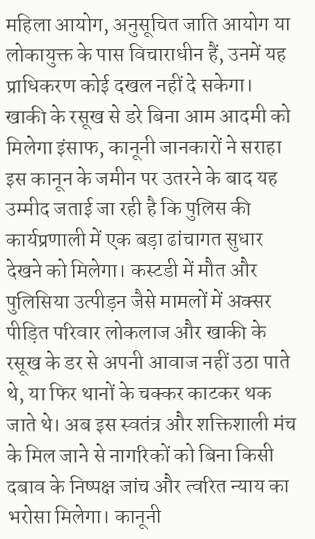महिला आयोग, अनुसूचित जाति आयोग या लोकायुक्त के पास विचाराधीन हैं, उनमें यह प्राधिकरण कोई दखल नहीं दे सकेगा।
खाकी के रसूख से डरे बिना आम आदमी को मिलेगा इंसाफ, कानूनी जानकारों ने सराहा
इस कानून के जमीन पर उतरने के बाद यह उम्मीद जताई जा रही है कि पुलिस की कार्यप्रणाली में एक बड़ा ढांचागत सुधार देखने को मिलेगा। कस्टडी में मौत और पुलिसिया उत्पीड़न जैसे मामलों में अक्सर पीड़ित परिवार लोकलाज और खाकी के रसूख के डर से अपनी आवाज नहीं उठा पाते थे, या फिर थानों के चक्कर काटकर थक जाते थे। अब इस स्वतंत्र और शक्तिशाली मंच के मिल जाने से नागरिकों को बिना किसी दबाव के निष्पक्ष जांच और त्वरित न्याय का भरोसा मिलेगा। कानूनी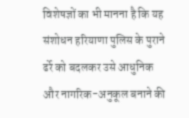विशेषज्ञों का भी मानना है कि यह संशोधन हरियाणा पुलिस के पुराने ढर्रे को बदलकर उसे आधुनिक और नागरिक-अनुकूल बनाने की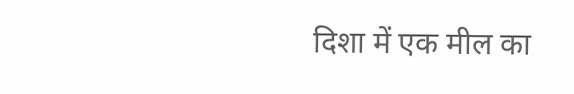दिशा में एक मील का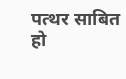पत्थर साबित हो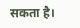सकता है।